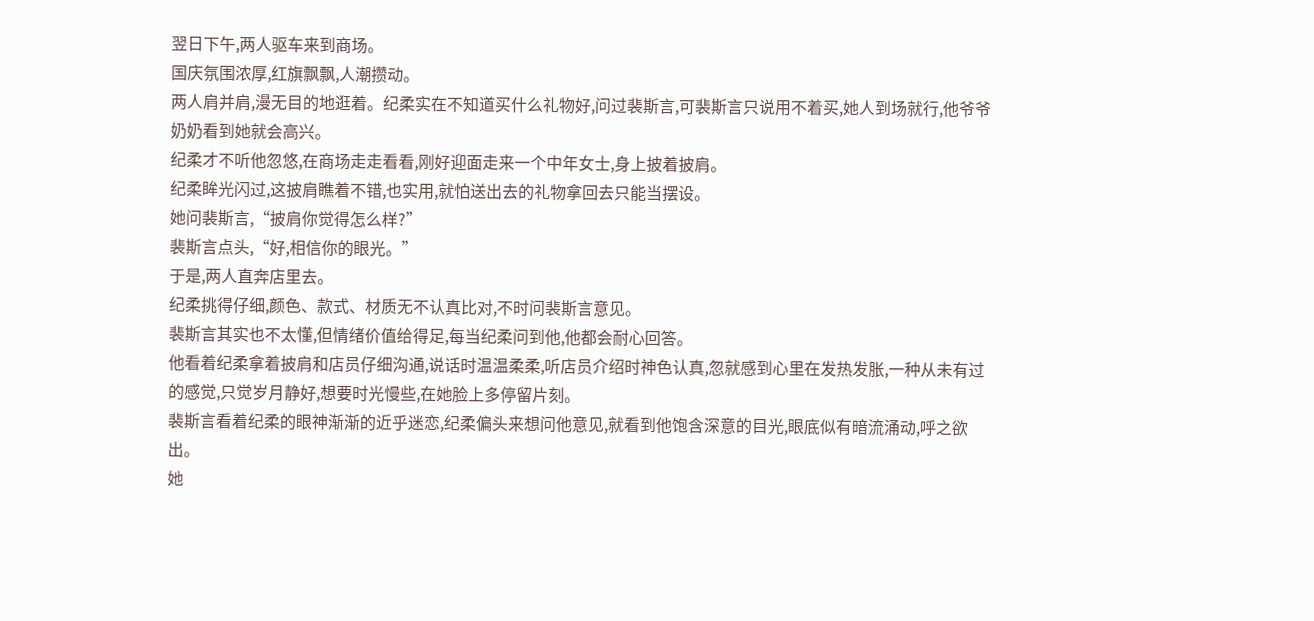翌日下午,两人驱车来到商场。
国庆氛围浓厚,红旗飘飘,人潮攒动。
两人肩并肩,漫无目的地逛着。纪柔实在不知道买什么礼物好,问过裴斯言,可裴斯言只说用不着买,她人到场就行,他爷爷奶奶看到她就会高兴。
纪柔才不听他忽悠,在商场走走看看,刚好迎面走来一个中年女士,身上披着披肩。
纪柔眸光闪过,这披肩瞧着不错,也实用,就怕送出去的礼物拿回去只能当摆设。
她问裴斯言,“披肩你觉得怎么样?”
裴斯言点头,“好,相信你的眼光。”
于是,两人直奔店里去。
纪柔挑得仔细,颜色、款式、材质无不认真比对,不时问裴斯言意见。
裴斯言其实也不太懂,但情绪价值给得足,每当纪柔问到他,他都会耐心回答。
他看着纪柔拿着披肩和店员仔细沟通,说话时温温柔柔,听店员介绍时神色认真,忽就感到心里在发热发胀,一种从未有过的感觉,只觉岁月静好,想要时光慢些,在她脸上多停留片刻。
裴斯言看着纪柔的眼神渐渐的近乎迷恋,纪柔偏头来想问他意见,就看到他饱含深意的目光,眼底似有暗流涌动,呼之欲出。
她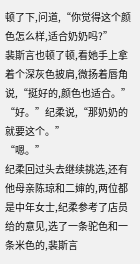顿了下,问道,“你觉得这个颜色怎么样,适合奶奶吗?”
裴斯言也顿了顿,看她手上拿着个深灰色披肩,微扬着唇角说,“挺好的,颜色也适合。”
“好。”纪柔说,“那奶奶的就要这个。”
“嗯。”
纪柔回过头去继续挑选,还有他母亲陈琼和二婶的,两位都是中年女士,纪柔参考了店员给的意见,选了一条驼色和一条米色的,裴斯言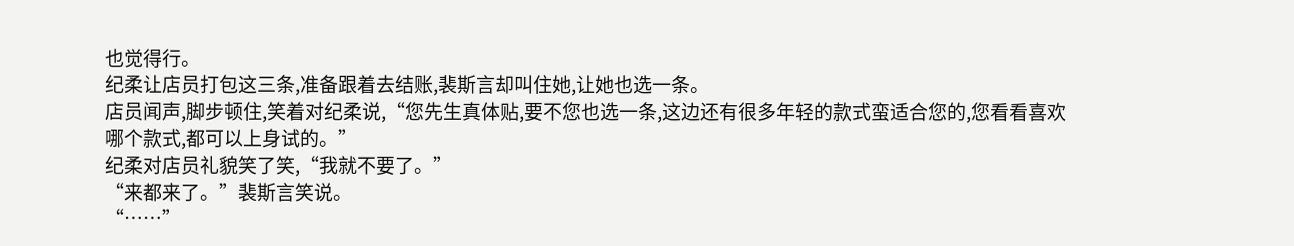也觉得行。
纪柔让店员打包这三条,准备跟着去结账,裴斯言却叫住她,让她也选一条。
店员闻声,脚步顿住,笑着对纪柔说,“您先生真体贴,要不您也选一条,这边还有很多年轻的款式蛮适合您的,您看看喜欢哪个款式,都可以上身试的。”
纪柔对店员礼貌笑了笑,“我就不要了。”
“来都来了。”裴斯言笑说。
“……”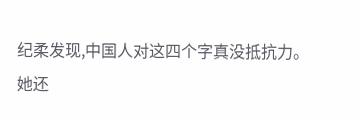纪柔发现,中国人对这四个字真没抵抗力。
她还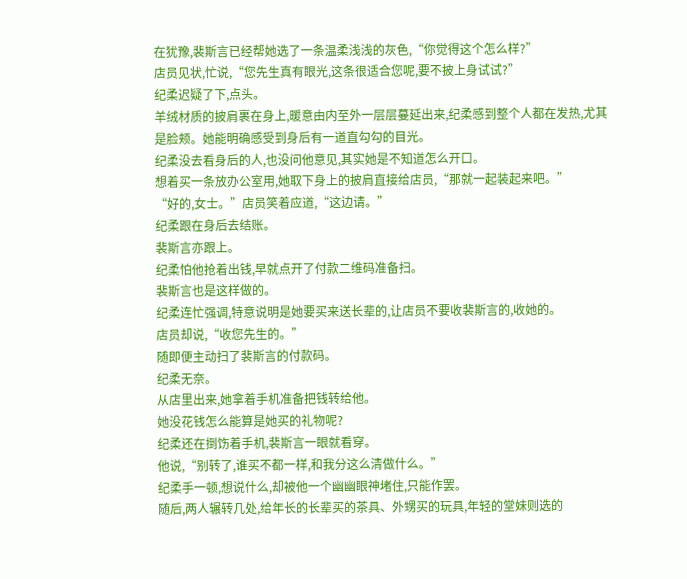在犹豫,裴斯言已经帮她选了一条温柔浅浅的灰色,“你觉得这个怎么样?”
店员见状,忙说,“您先生真有眼光,这条很适合您呢,要不披上身试试?”
纪柔迟疑了下,点头。
羊绒材质的披肩裹在身上,暖意由内至外一层层蔓延出来,纪柔感到整个人都在发热,尤其是脸颊。她能明确感受到身后有一道直勾勾的目光。
纪柔没去看身后的人,也没问他意见,其实她是不知道怎么开口。
想着买一条放办公室用,她取下身上的披肩直接给店员,“那就一起装起来吧。”
“好的,女士。”店员笑着应道,“这边请。”
纪柔跟在身后去结账。
裴斯言亦跟上。
纪柔怕他抢着出钱,早就点开了付款二维码准备扫。
裴斯言也是这样做的。
纪柔连忙强调,特意说明是她要买来送长辈的,让店员不要收裴斯言的,收她的。
店员却说,“收您先生的。”
随即便主动扫了裴斯言的付款码。
纪柔无奈。
从店里出来,她拿着手机准备把钱转给他。
她没花钱怎么能算是她买的礼物呢?
纪柔还在捯饬着手机,裴斯言一眼就看穿。
他说,“别转了,谁买不都一样,和我分这么清做什么。”
纪柔手一顿,想说什么,却被他一个幽幽眼神堵住,只能作罢。
随后,两人辗转几处,给年长的长辈买的茶具、外甥买的玩具,年轻的堂妹则选的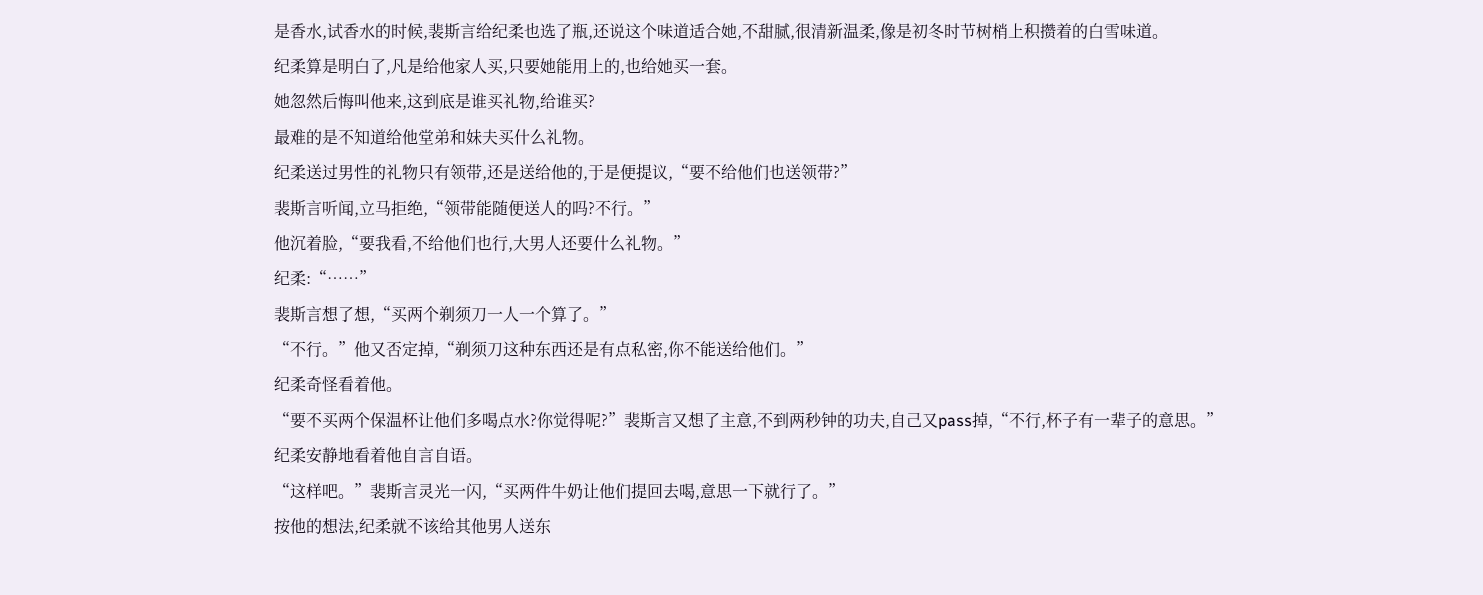是香水,试香水的时候,裴斯言给纪柔也选了瓶,还说这个味道适合她,不甜腻,很清新温柔,像是初冬时节树梢上积攒着的白雪味道。
纪柔算是明白了,凡是给他家人买,只要她能用上的,也给她买一套。
她忽然后悔叫他来,这到底是谁买礼物,给谁买?
最难的是不知道给他堂弟和妹夫买什么礼物。
纪柔送过男性的礼物只有领带,还是送给他的,于是便提议,“要不给他们也送领带?”
裴斯言听闻,立马拒绝,“领带能随便送人的吗?不行。”
他沉着脸,“要我看,不给他们也行,大男人还要什么礼物。”
纪柔:“……”
裴斯言想了想,“买两个剃须刀一人一个算了。”
“不行。”他又否定掉,“剃须刀这种东西还是有点私密,你不能送给他们。”
纪柔奇怪看着他。
“要不买两个保温杯让他们多喝点水?你觉得呢?”裴斯言又想了主意,不到两秒钟的功夫,自己又pass掉,“不行,杯子有一辈子的意思。”
纪柔安静地看着他自言自语。
“这样吧。”裴斯言灵光一闪,“买两件牛奶让他们提回去喝,意思一下就行了。”
按他的想法,纪柔就不该给其他男人送东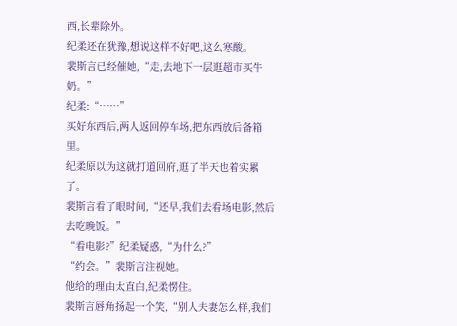西,长辈除外。
纪柔还在犹豫,想说这样不好吧,这么寒酸。
裴斯言已经催她,“走,去地下一层逛超市买牛奶。”
纪柔:“……”
买好东西后,两人返回停车场,把东西放后备箱里。
纪柔原以为这就打道回府,逛了半天也着实累了。
裴斯言看了眼时间,“还早,我们去看场电影,然后去吃晚饭。”
“看电影?”纪柔疑惑,“为什么?”
“约会。”裴斯言注视她。
他给的理由太直白,纪柔愣住。
裴斯言唇角扬起一个笑,“别人夫妻怎么样,我们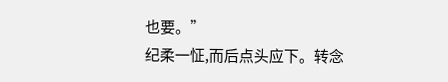也要。”
纪柔一怔,而后点头应下。转念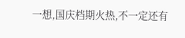一想,国庆档期火热,不一定还有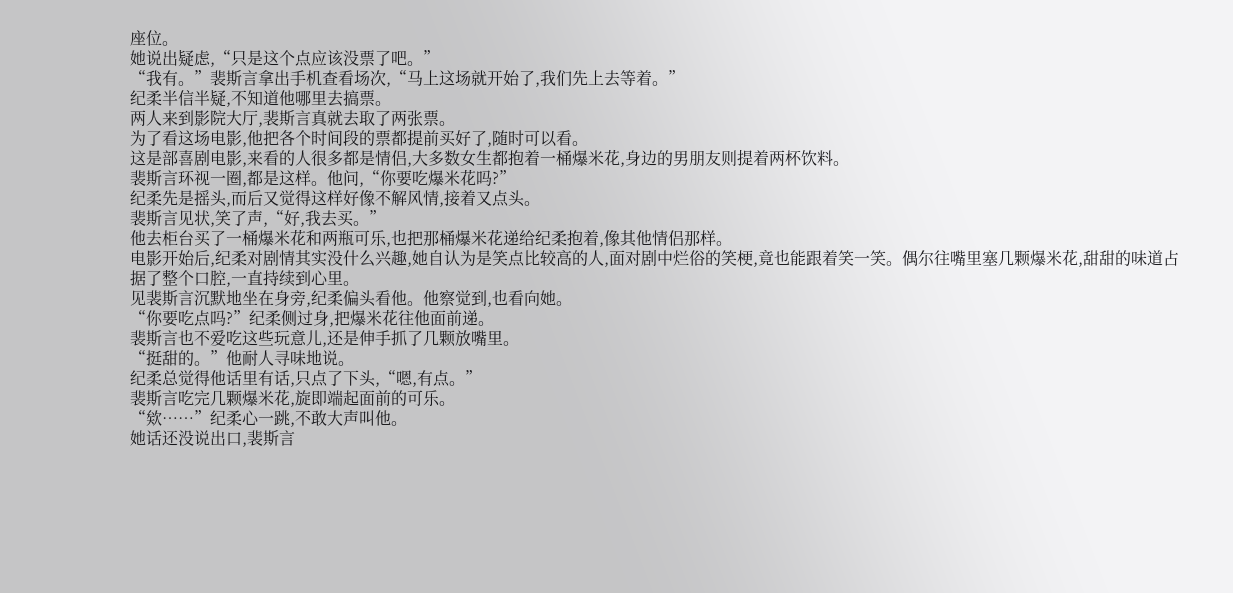座位。
她说出疑虑,“只是这个点应该没票了吧。”
“我有。”裴斯言拿出手机查看场次,“马上这场就开始了,我们先上去等着。”
纪柔半信半疑,不知道他哪里去搞票。
两人来到影院大厅,裴斯言真就去取了两张票。
为了看这场电影,他把各个时间段的票都提前买好了,随时可以看。
这是部喜剧电影,来看的人很多都是情侣,大多数女生都抱着一桶爆米花,身边的男朋友则提着两杯饮料。
裴斯言环视一圈,都是这样。他问,“你要吃爆米花吗?”
纪柔先是摇头,而后又觉得这样好像不解风情,接着又点头。
裴斯言见状,笑了声,“好,我去买。”
他去柜台买了一桶爆米花和两瓶可乐,也把那桶爆米花递给纪柔抱着,像其他情侣那样。
电影开始后,纪柔对剧情其实没什么兴趣,她自认为是笑点比较高的人,面对剧中烂俗的笑梗,竟也能跟着笑一笑。偶尔往嘴里塞几颗爆米花,甜甜的味道占据了整个口腔,一直持续到心里。
见裴斯言沉默地坐在身旁,纪柔偏头看他。他察觉到,也看向她。
“你要吃点吗?”纪柔侧过身,把爆米花往他面前递。
裴斯言也不爱吃这些玩意儿,还是伸手抓了几颗放嘴里。
“挺甜的。”他耐人寻味地说。
纪柔总觉得他话里有话,只点了下头,“嗯,有点。”
裴斯言吃完几颗爆米花,旋即端起面前的可乐。
“欸……”纪柔心一跳,不敢大声叫他。
她话还没说出口,裴斯言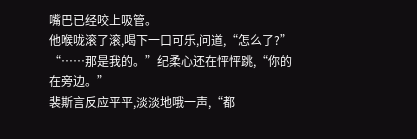嘴巴已经咬上吸管。
他喉咙滚了滚,喝下一口可乐,问道,“怎么了?”
“……那是我的。”纪柔心还在怦怦跳,“你的在旁边。”
裴斯言反应平平,淡淡地哦一声,“都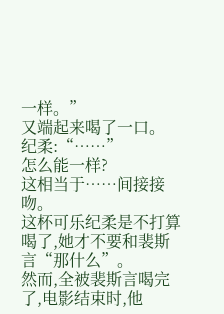一样。”
又端起来喝了一口。
纪柔:“……”
怎么能一样?
这相当于……间接接吻。
这杯可乐纪柔是不打算喝了,她才不要和裴斯言“那什么”。
然而,全被裴斯言喝完了,电影结束时,他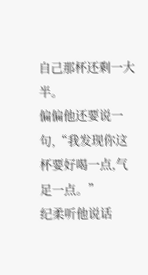自己那杯还剩一大半。
偏偏他还要说一句,“我发现你这杯要好喝一点,气足一点。”
纪柔听他说话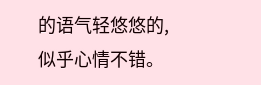的语气轻悠悠的,似乎心情不错。